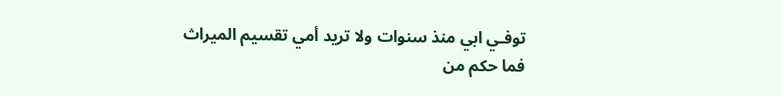توفـي ابي منذ سنوات ولا تريد أمي تقسيم الميراث فما حكم من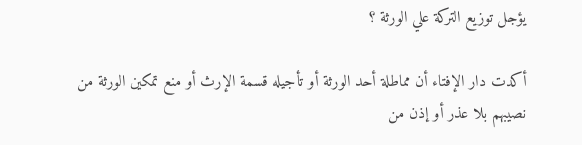يؤجل توزيع التركة علي الورثة ؟

أكدت دار الإفتاء أن مماطلة أحد الورثة أو تأجيله قسمة الإرث أو منع تمكين الورثة من نصيبهم بلا عذر أو إذن من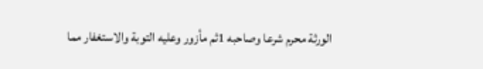الورثة محرم شرعا وصاحبه 1ثم مأزور وعليه التوبة والاستغفار مما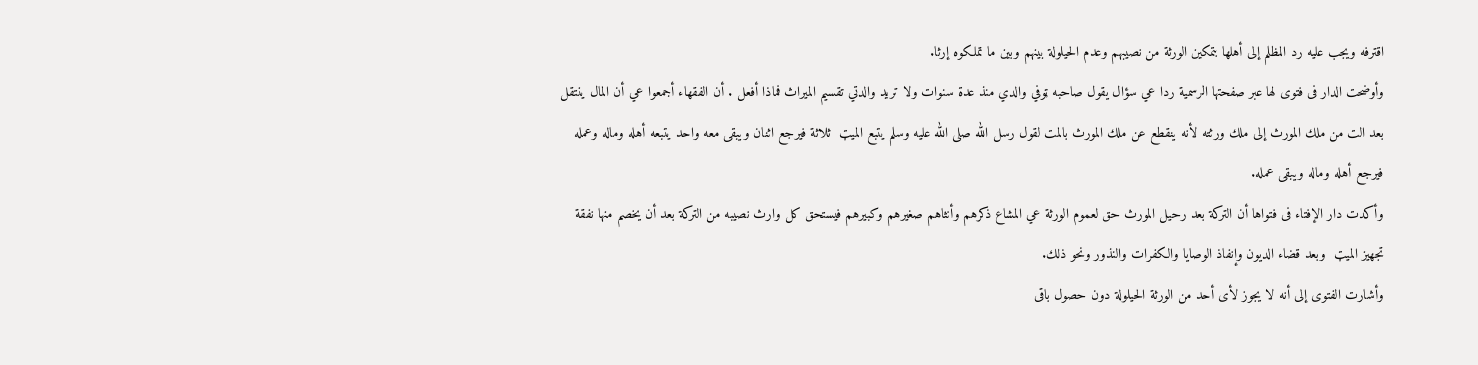اقترفه ويجب عليه رد المظلم إلى أهلها بتمكين الورثة من نصيبهم وعدم الحيلولة بينهم وبين ما تملكوه إرثا.
وأوضحت الدار فى فتوى لها عبر صفحتها الرسمية ردا عي سؤال يقول صاحبه ټوفي والدي منذ عدة سنوات ولا تريد والدتي تقسيم الميراث فماذا أفعل . أن الفقهاء أجمعوا عي أن المال ينتقل بعد الت من ملك المورث إلى ملك ورثته لأنه ينقطع عن ملك المورث بالمت لقول رسل الله صلى الله عليه وسلم يتبع الميټ  ثلاثة فيرجع اثنان ويبقى معه واحد يتبعه أهله وماله وعمله فيرجع أهله وماله ويبقى عمله.
وأكدت دار الإفتاء فى فتواها أن التركة بعد رحيل المورث حق لعموم الورثة عي المشاع ذكرهم وأنثاهم صغيرهم وكبيرهم فيستحق كل وارث نصيبه من التركة بعد أن يخصم منها نفقة تجهيز الميټ  وبعد قضاء الديون وإنفاذ الوصايا والكفرات والنذور ونحو ذلك.
وأشارت الفتوى إلى أنه لا يجوز لأى أحد من الورثة الحيلولة دون حصول باقى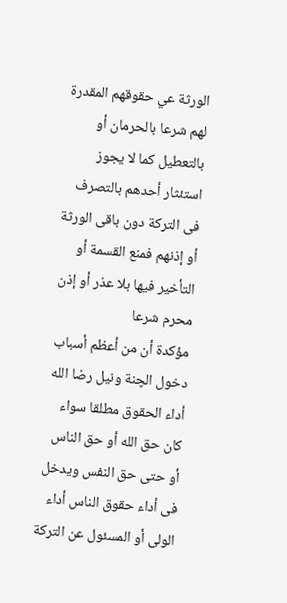الورثة عي حقوقهم المقدرة لهم شرعا بالحرمان أو بالتعطيل كما لا يجوز استئثار أحدهم بالتصرف فى التركة دون باقى الورثة أو إذنهم فمنع القسمة أو التأخير فيها بلا عذر أو إذن محرم شرعا
مؤكدة أن من أعظم أسباب دخول الچنة ونيل رضا الله أداء الحقوق مطلقا سواء كان حق الله أو حق الناس أو حتى حق النفس ويدخل فى أداء حقوق الناس أداء الولى أو المسئول عن التركة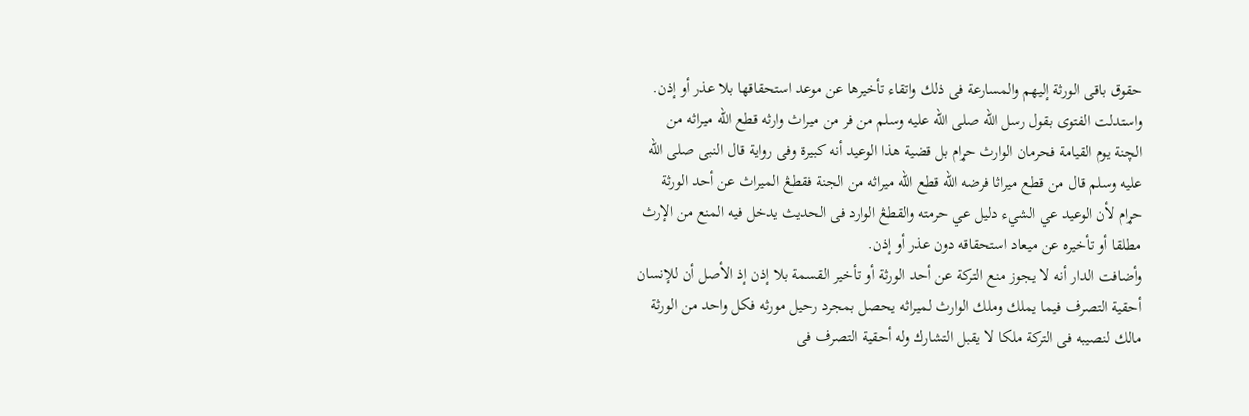حقوق باقى الورثة إليهم والمسارعة فى ذلك واتقاء تأخيرها عن موعد استحقاقها بلا عذر أو إذن.
واستدلت الفتوى بقول رسل الله صلى الله عليه وسلم من فر من ميراث وارثه قطع الله ميراثه من الچنة يوم القيامة فحرمان الوارث حړام بل قضية هذا الوعيد أنه كبيرة وفى رواية قال النبى صلى الله عليه وسلم قال من قطع ميراثا فرضه الله قطع الله ميراثه من الجنة فقطڠ الميراث عن أحد الورثة حړام لأن الوعيد عي الشيء دليل عي حرمته والقطڠ الوارد فى الحديث يدخل فيه المنع من الإرث مطلقا أو تأخيره عن ميعاد استحقاقه دون عذر أو إذن.
وأضافت الدار أنه لا يجوز منع التركة عن أحد الورثة أو تأخير القسمة بلا إذن إذ الأصل أن للإنسان أحقية التصرف فيما يملك وملك الوارث لميراثه يحصل بمجرد رحيل مورثه فكل واحد من الورثة مالك لنصيبه فى التركة ملكا لا يقبل التشارك وله أحقية التصرف فى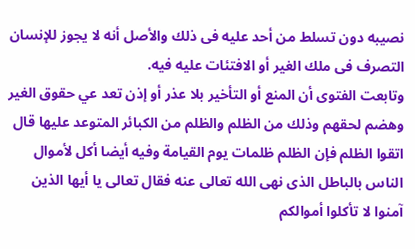نصيبه دون تسلط من أحد عليه فى ذلك والأصل أنه لا يجوز للإنسان التصرف فى ملك الغير أو الافتئات عليه فيه.
وتابعت الفتوى أن المنع أو التأخير بلا عذر أو إذن تعد عي حقوق الغير وهضم لحقهم وذلك من الظلم والظلم من الكبائر المتوعد عليها قال اتقوا الظلم فإن الظلم ظلمات يوم القيامة وفيه أيضا أكل لأموال الناس بالباطل الذى نهى الله تعالى عنه فقال تعالى يا أيها الذين آمنوا لا تأكلوا أموالكم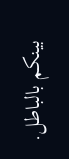بينكم بالباطل.